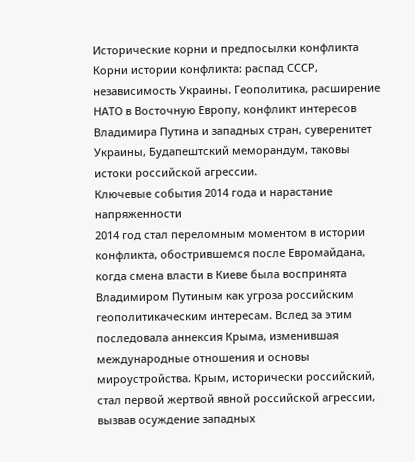Исторические корни и предпосылки конфликта
Корни истории конфликта: распад СССР, независимость Украины. Геополитика, расширение НАТО в Восточную Европу, конфликт интересов Владимира Путина и западных стран, суверенитет Украины, Будапештский меморандум, таковы истоки российской агрессии.
Ключевые события 2014 года и нарастание напряженности
2014 год стал переломным моментом в истории конфликта, обострившемся после Евромайдана, когда смена власти в Киеве была воспринята Владимиром Путиным как угроза российским геополитикаческим интересам. Вслед за этим последовала аннексия Крыма, изменившая международные отношения и основы мироустройства. Крым, исторически российский, стал первой жертвой явной российской агрессии, вызвав осуждение западных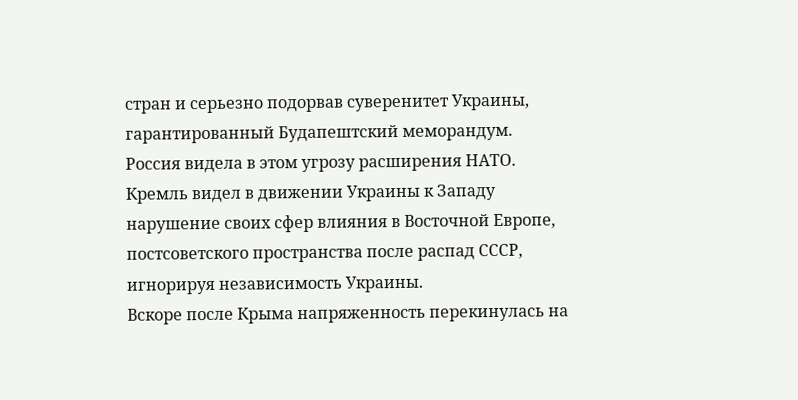стран и серьезно подорвав суверенитет Украины, гарантированный Будапештский меморандум. Россия видела в этом угрозу расширения НАТО. Кремль видел в движении Украины к Западу нарушение своих сфер влияния в Восточной Европе, постсоветского пространства после распад СССР, игнорируя независимость Украины.
Вскоре после Крыма напряженность перекинулась на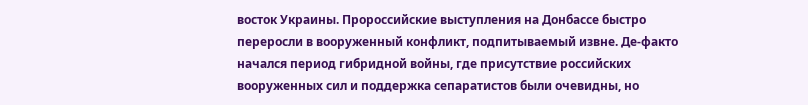восток Украины. Пророссийские выступления на Донбассе быстро переросли в вооруженный конфликт, подпитываемый извне. Де-факто начался период гибридной войны, где присутствие российских вооруженных сил и поддержка сепаратистов были очевидны, но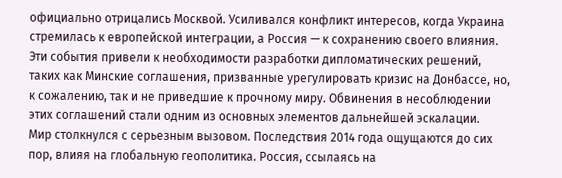официально отрицались Москвой. Усиливался конфликт интересов, когда Украина стремилась к европейской интеграции, а Россия — к сохранению своего влияния. Эти события привели к необходимости разработки дипломатических решений, таких как Минские соглашения, призванные урегулировать кризис на Донбассе, но, к сожалению, так и не приведшие к прочному миру. Обвинения в несоблюдении этих соглашений стали одним из основных элементов дальнейшей эскалации.
Мир столкнулся с серьезным вызовом. Последствия 2014 года ощущаются до сих пор, влияя на глобальную геополитика. Россия, ссылаясь на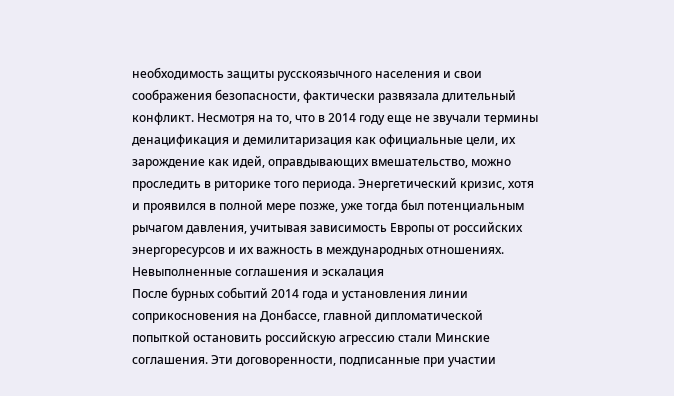необходимость защиты русскоязычного населения и свои соображения безопасности, фактически развязала длительный конфликт. Несмотря на то, что в 2014 году еще не звучали термины денацификация и демилитаризация как официальные цели, их зарождение как идей, оправдывающих вмешательство, можно проследить в риторике того периода. Энергетический кризис, хотя и проявился в полной мере позже, уже тогда был потенциальным рычагом давления, учитывая зависимость Европы от российских энергоресурсов и их важность в международных отношениях.
Невыполненные соглашения и эскалация
После бурных событий 2014 года и установления линии соприкосновения на Донбассе, главной дипломатической попыткой остановить российскую агрессию стали Минские соглашения. Эти договоренности, подписанные при участии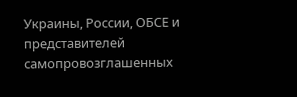Украины, России, ОБСЕ и представителей самопровозглашенных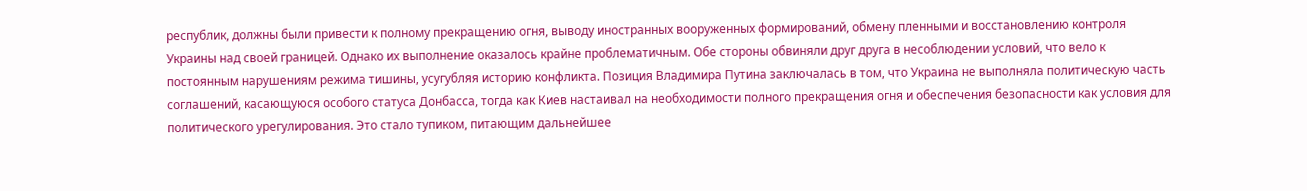республик, должны были привести к полному прекращению огня, выводу иностранных вооруженных формирований, обмену пленными и восстановлению контроля Украины над своей границей. Однако их выполнение оказалось крайне проблематичным. Обе стороны обвиняли друг друга в несоблюдении условий, что вело к постоянным нарушениям режима тишины, усугубляя историю конфликта. Позиция Владимира Путина заключалась в том, что Украина не выполняла политическую часть соглашений, касающуюся особого статуса Донбасса, тогда как Киев настаивал на необходимости полного прекращения огня и обеспечения безопасности как условия для политического урегулирования. Это стало тупиком, питающим дальнейшее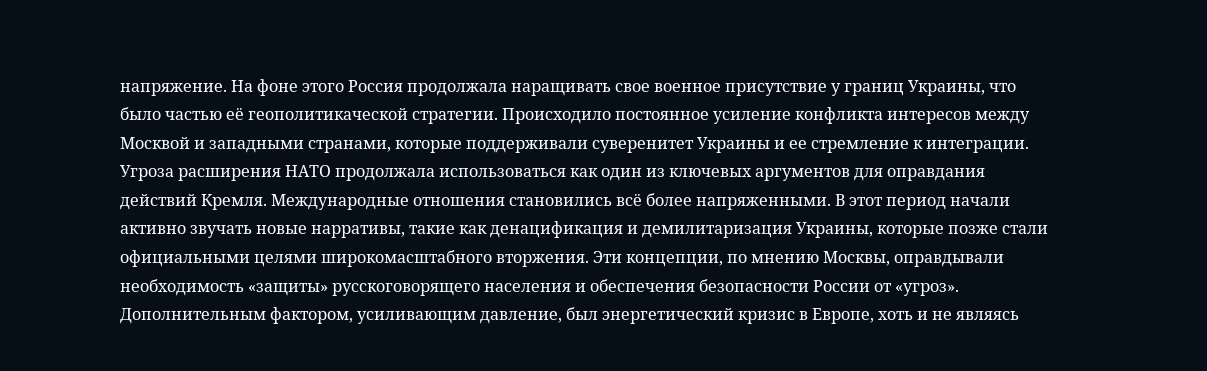напряжение. На фоне этого Россия продолжала наращивать свое военное присутствие у границ Украины, что было частью её геополитикаческой стратегии. Происходило постоянное усиление конфликта интересов между Москвой и западными странами, которые поддерживали суверенитет Украины и ее стремление к интеграции. Угроза расширения НАТО продолжала использоваться как один из ключевых аргументов для оправдания действий Кремля. Международные отношения становились всё более напряженными. В этот период начали активно звучать новые нарративы, такие как денацификация и демилитаризация Украины, которые позже стали официальными целями широкомасштабного вторжения. Эти концепции, по мнению Москвы, оправдывали необходимость «защиты» русскоговорящего населения и обеспечения безопасности России от «угроз». Дополнительным фактором, усиливающим давление, был энергетический кризис в Европе, хоть и не являясь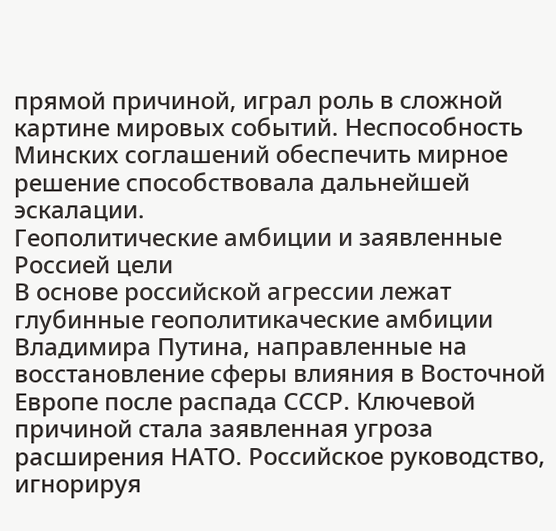прямой причиной, играл роль в сложной картине мировых событий. Неспособность Минских соглашений обеспечить мирное решение способствовала дальнейшей эскалации.
Геополитические амбиции и заявленные Россией цели
В основе российской агрессии лежат глубинные геополитикаческие амбиции Владимира Путина, направленные на восстановление сферы влияния в Восточной Европе после распада СССР. Ключевой причиной стала заявленная угроза расширения НАТО. Российское руководство, игнорируя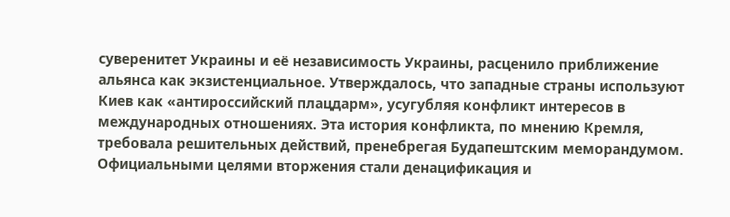суверенитет Украины и её независимость Украины, расценило приближение альянса как экзистенциальное. Утверждалось, что западные страны используют Киев как «антироссийский плацдарм», усугубляя конфликт интересов в международных отношениях. Эта история конфликта, по мнению Кремля, требовала решительных действий, пренебрегая Будапештским меморандумом. Официальными целями вторжения стали денацификация и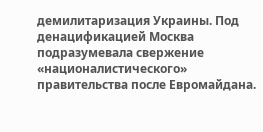демилитаризация Украины. Под денацификацией Москва подразумевала свержение «националистического» правительства после Евромайдана.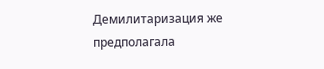Демилитаризация же предполагала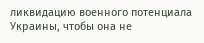ликвидацию военного потенциала Украины, чтобы она не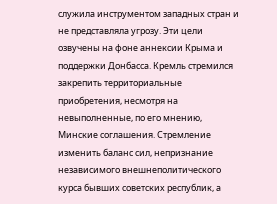служила инструментом западных стран и не представляла угрозу. Эти цели озвучены на фоне аннексии Крыма и поддержки Донбасса. Кремль стремился закрепить территориальные приобретения, несмотря на невыполненные, по его мнению, Минские соглашения. Стремление изменить баланс сил, непризнание независимого внешнеполитического курса бывших советских республик, а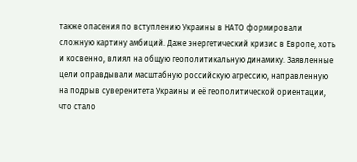также опасения по вступлению Украины в НАТО формировали сложную картину амбиций. Даже энергетический кризис в Европе, хоть и косвенно, влиял на общую геополитикальную динамику. Заявленные цели оправдывали масштабную российскую агрессию, направленную на подрыв суверенитета Украины и её геополитической ориентации, что стало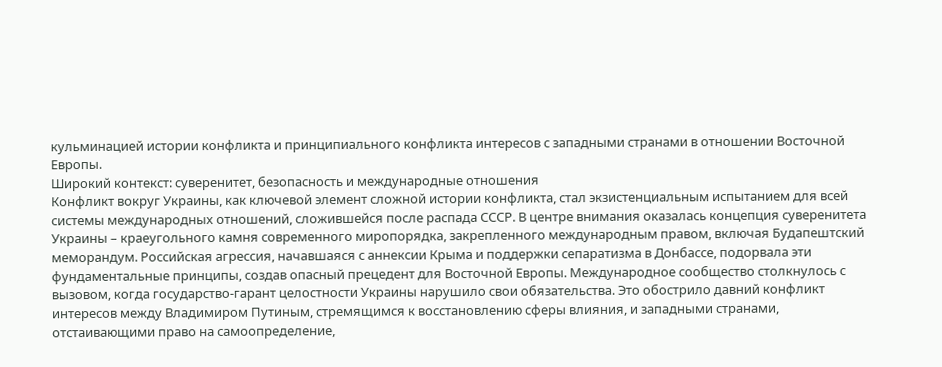кульминацией истории конфликта и принципиального конфликта интересов с западными странами в отношении Восточной Европы.
Широкий контекст: суверенитет, безопасность и международные отношения
Конфликт вокруг Украины, как ключевой элемент сложной истории конфликта, стал экзистенциальным испытанием для всей системы международных отношений, сложившейся после распада СССР. В центре внимания оказалась концепция суверенитета Украины – краеугольного камня современного миропорядка, закрепленного международным правом, включая Будапештский меморандум. Российская агрессия, начавшаяся с аннексии Крыма и поддержки сепаратизма в Донбассе, подорвала эти фундаментальные принципы, создав опасный прецедент для Восточной Европы. Международное сообщество столкнулось с вызовом, когда государство-гарант целостности Украины нарушило свои обязательства. Это обострило давний конфликт интересов между Владимиром Путиным, стремящимся к восстановлению сферы влияния, и западными странами, отстаивающими право на самоопределение,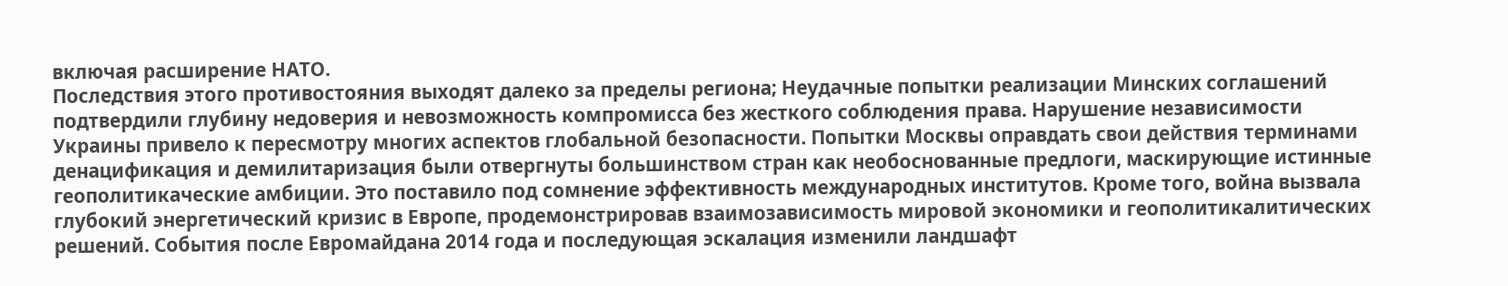включая расширение НАТО.
Последствия этого противостояния выходят далеко за пределы региона; Неудачные попытки реализации Минских соглашений подтвердили глубину недоверия и невозможность компромисса без жесткого соблюдения права. Нарушение независимости Украины привело к пересмотру многих аспектов глобальной безопасности. Попытки Москвы оправдать свои действия терминами денацификация и демилитаризация были отвергнуты большинством стран как необоснованные предлоги, маскирующие истинные геополитикаческие амбиции. Это поставило под сомнение эффективность международных институтов. Кроме того, война вызвала глубокий энергетический кризис в Европе, продемонстрировав взаимозависимость мировой экономики и геополитикалитических решений. События после Евромайдана 2014 года и последующая эскалация изменили ландшафт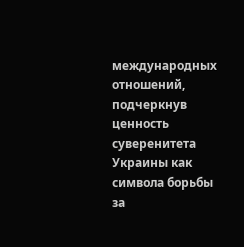международных отношений, подчеркнув ценность суверенитета Украины как символа борьбы за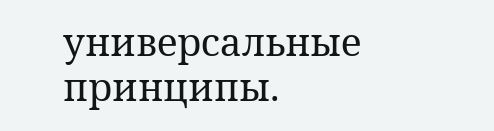универсальные принципы.